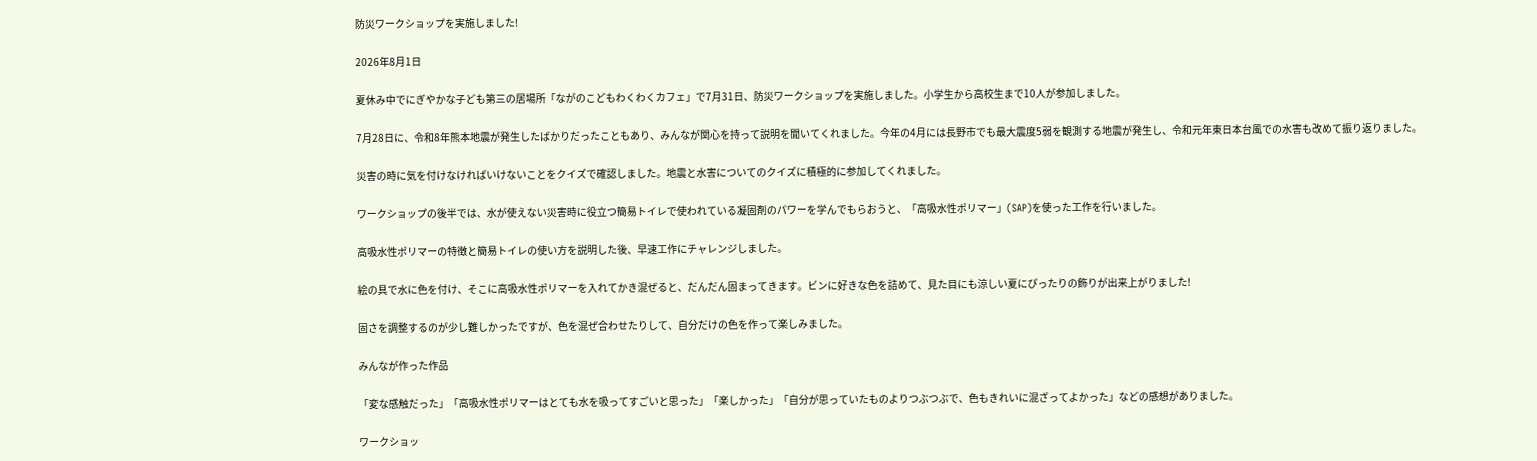防災ワークショップを実施しました!

2026年8月1日

夏休み中でにぎやかな子ども第三の居場所「ながのこどもわくわくカフェ」で7月31日、防災ワークショップを実施しました。小学生から高校生まで10人が参加しました。

7月28日に、令和8年熊本地震が発生したばかりだったこともあり、みんなが関心を持って説明を聞いてくれました。今年の4月には長野市でも最大震度5弱を観測する地震が発生し、令和元年東日本台風での水害も改めて振り返りました。

災害の時に気を付けなければいけないことをクイズで確認しました。地震と水害についてのクイズに積極的に参加してくれました。

ワークショップの後半では、水が使えない災害時に役立つ簡易トイレで使われている凝固剤のパワーを学んでもらおうと、「高吸水性ポリマー」(SAP)を使った工作を行いました。

高吸水性ポリマーの特徴と簡易トイレの使い方を説明した後、早速工作にチャレンジしました。

絵の具で水に色を付け、そこに高吸水性ポリマーを入れてかき混ぜると、だんだん固まってきます。ビンに好きな色を詰めて、見た目にも涼しい夏にぴったりの飾りが出来上がりました!

固さを調整するのが少し難しかったですが、色を混ぜ合わせたりして、自分だけの色を作って楽しみました。

みんなが作った作品

「変な感触だった」「高吸水性ポリマーはとても水を吸ってすごいと思った」「楽しかった」「自分が思っていたものよりつぶつぶで、色もきれいに混ざってよかった」などの感想がありました。

ワークショッ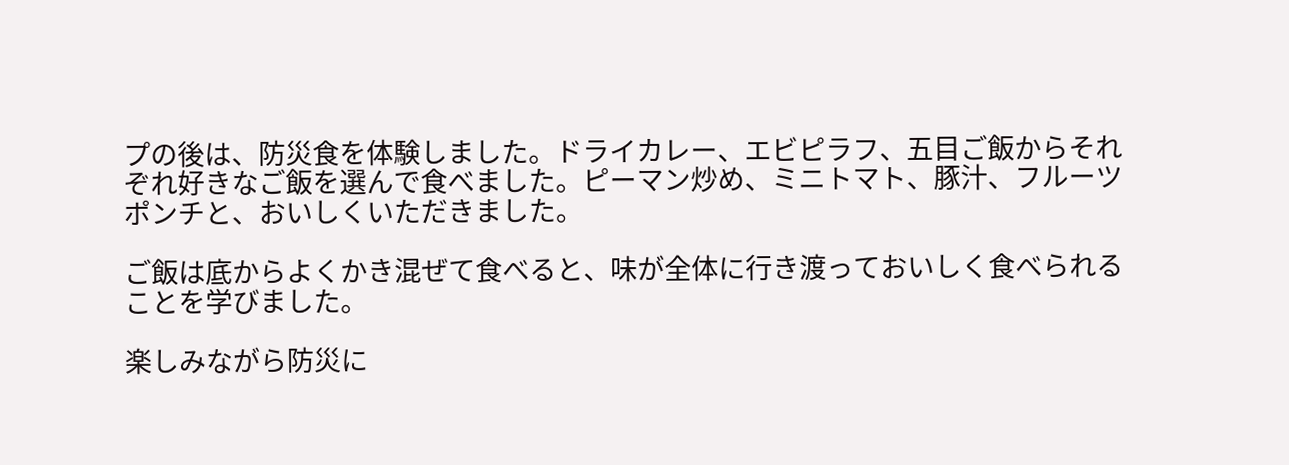プの後は、防災食を体験しました。ドライカレー、エビピラフ、五目ご飯からそれぞれ好きなご飯を選んで食べました。ピーマン炒め、ミニトマト、豚汁、フルーツポンチと、おいしくいただきました。

ご飯は底からよくかき混ぜて食べると、味が全体に行き渡っておいしく食べられることを学びました。

楽しみながら防災に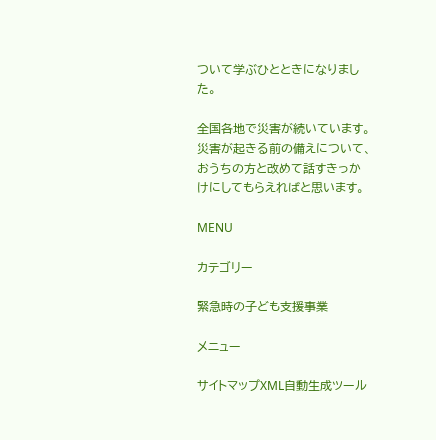ついて学ぶひとときになりました。

全国各地で災害が続いています。災害が起きる前の備えについて、おうちの方と改めて話すきっかけにしてもらえればと思います。

MENU

カテゴリー

緊急時の子ども支援事業

メニュー

サイトマップXML自動生成ツール